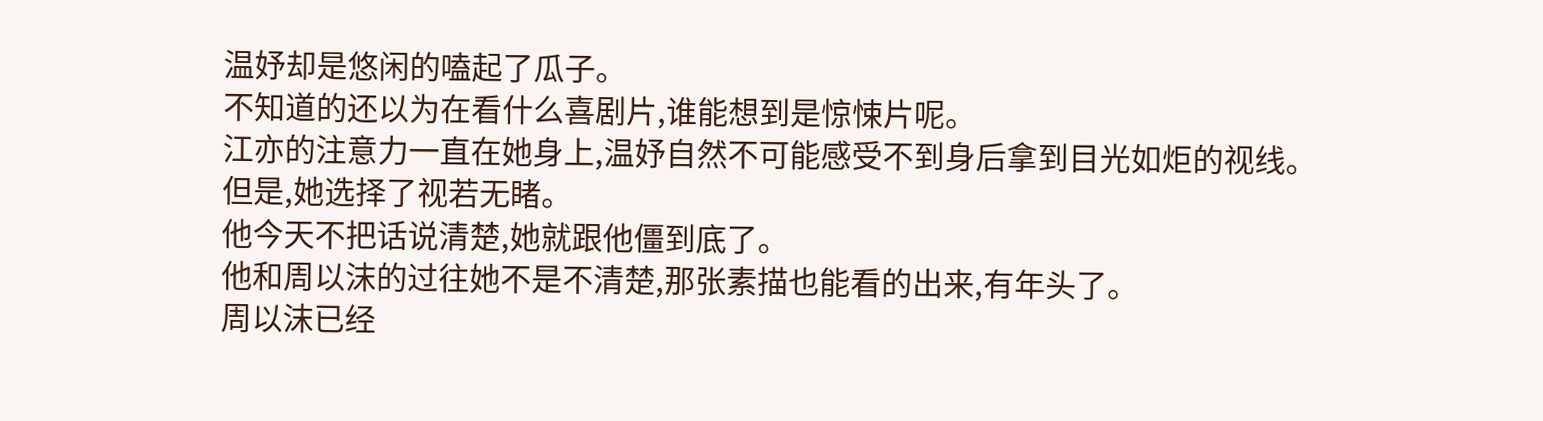温妤却是悠闲的嗑起了瓜子。
不知道的还以为在看什么喜剧片,谁能想到是惊悚片呢。
江亦的注意力一直在她身上,温妤自然不可能感受不到身后拿到目光如炬的视线。
但是,她选择了视若无睹。
他今天不把话说清楚,她就跟他僵到底了。
他和周以沫的过往她不是不清楚,那张素描也能看的出来,有年头了。
周以沫已经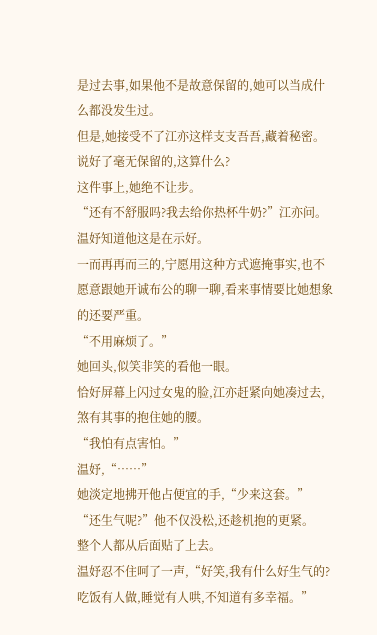是过去事,如果他不是故意保留的,她可以当成什么都没发生过。
但是,她接受不了江亦这样支支吾吾,藏着秘密。
说好了毫无保留的,这算什么?
这件事上,她绝不让步。
“还有不舒服吗?我去给你热杯牛奶?”江亦问。
温妤知道他这是在示好。
一而再再而三的,宁愿用这种方式遮掩事实,也不愿意跟她开诚布公的聊一聊,看来事情要比她想象的还要严重。
“不用麻烦了。”
她回头,似笑非笑的看他一眼。
恰好屏幕上闪过女鬼的脸,江亦赶紧向她凑过去,煞有其事的抱住她的腰。
“我怕有点害怕。”
温妤,“……”
她淡定地拂开他占便宜的手,“少来这套。”
“还生气呢?”他不仅没松,还趁机抱的更紧。
整个人都从后面贴了上去。
温妤忍不住呵了一声,“好笑,我有什么好生气的?吃饭有人做,睡觉有人哄,不知道有多幸福。”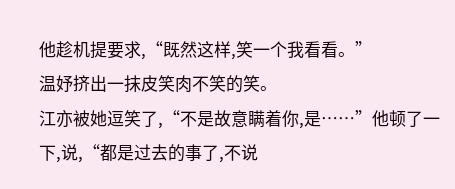他趁机提要求,“既然这样,笑一个我看看。”
温妤挤出一抹皮笑肉不笑的笑。
江亦被她逗笑了,“不是故意瞒着你,是……”他顿了一下,说,“都是过去的事了,不说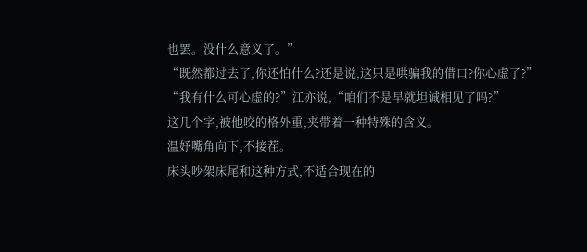也罢。没什么意义了。”
“既然都过去了,你还怕什么?还是说,这只是哄骗我的借口?你心虚了?”
“我有什么可心虚的?”江亦说,“咱们不是早就坦诚相见了吗?”
这几个字,被他咬的格外重,夹带着一种特殊的含义。
温妤嘴角向下,不接茬。
床头吵架床尾和这种方式,不适合现在的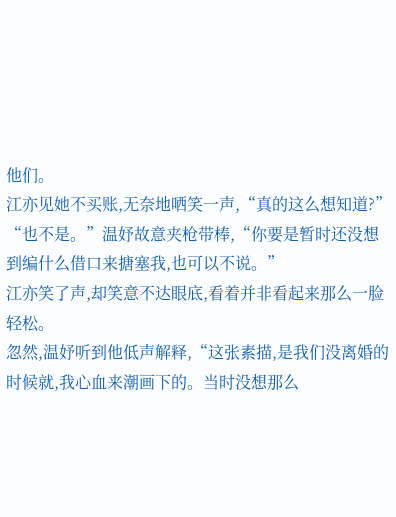他们。
江亦见她不买账,无奈地哂笑一声,“真的这么想知道?”
“也不是。”温妤故意夹枪带棒,“你要是暂时还没想到编什么借口来搪塞我,也可以不说。”
江亦笑了声,却笑意不达眼底,看着并非看起来那么一脸轻松。
忽然,温妤听到他低声解释,“这张素描,是我们没离婚的时候就,我心血来潮画下的。当时没想那么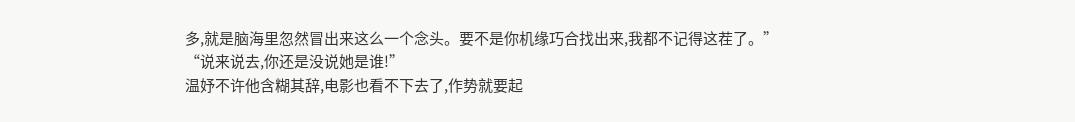多,就是脑海里忽然冒出来这么一个念头。要不是你机缘巧合找出来,我都不记得这茬了。”
“说来说去,你还是没说她是谁!”
温妤不许他含糊其辞,电影也看不下去了,作势就要起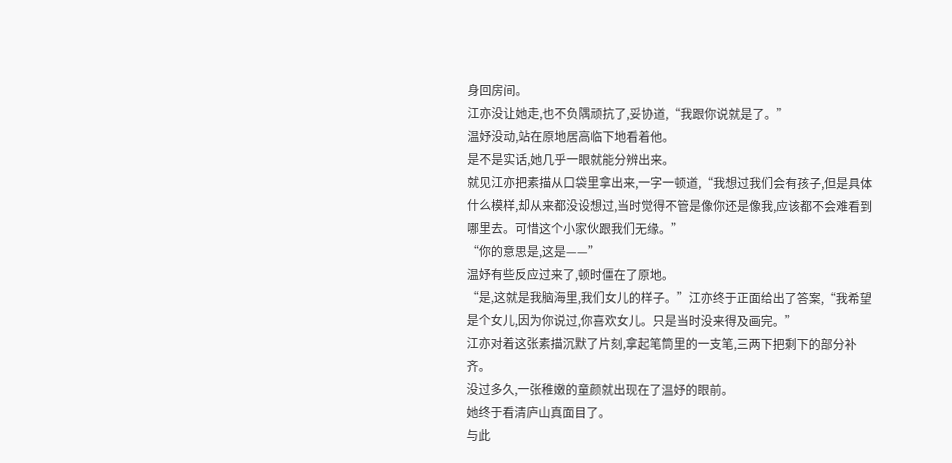身回房间。
江亦没让她走,也不负隅顽抗了,妥协道,“我跟你说就是了。”
温妤没动,站在原地居高临下地看着他。
是不是实话,她几乎一眼就能分辨出来。
就见江亦把素描从口袋里拿出来,一字一顿道,“我想过我们会有孩子,但是具体什么模样,却从来都没设想过,当时觉得不管是像你还是像我,应该都不会难看到哪里去。可惜这个小家伙跟我们无缘。”
“你的意思是,这是——”
温妤有些反应过来了,顿时僵在了原地。
“是,这就是我脑海里,我们女儿的样子。”江亦终于正面给出了答案,“我希望是个女儿,因为你说过,你喜欢女儿。只是当时没来得及画完。”
江亦对着这张素描沉默了片刻,拿起笔筒里的一支笔,三两下把剩下的部分补齐。
没过多久,一张稚嫩的童颜就出现在了温妤的眼前。
她终于看清庐山真面目了。
与此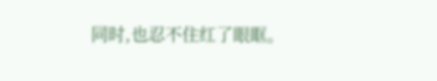同时,也忍不住红了眼眶。